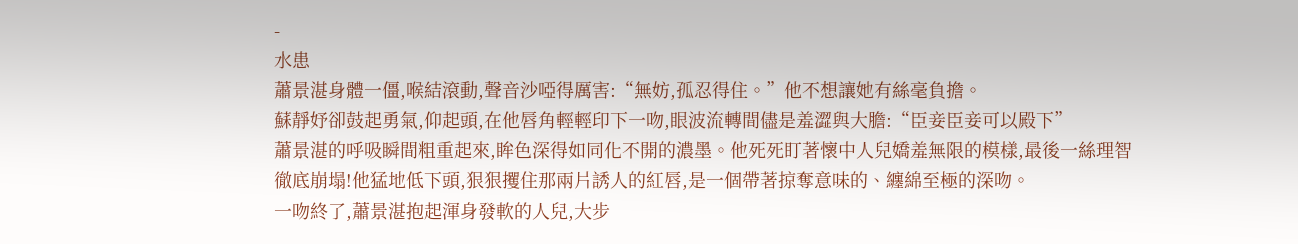-
水患
蕭景湛身體一僵,喉結滾動,聲音沙啞得厲害:“無妨,孤忍得住。”他不想讓她有絲毫負擔。
蘇靜妤卻鼓起勇氣,仰起頭,在他唇角輕輕印下一吻,眼波流轉間儘是羞澀與大膽:“臣妾臣妾可以殿下”
蕭景湛的呼吸瞬間粗重起來,眸色深得如同化不開的濃墨。他死死盯著懷中人兒嬌羞無限的模樣,最後一絲理智徹底崩塌!他猛地低下頭,狠狠攫住那兩片誘人的紅唇,是一個帶著掠奪意味的、纏綿至極的深吻。
一吻終了,蕭景湛抱起渾身發軟的人兒,大步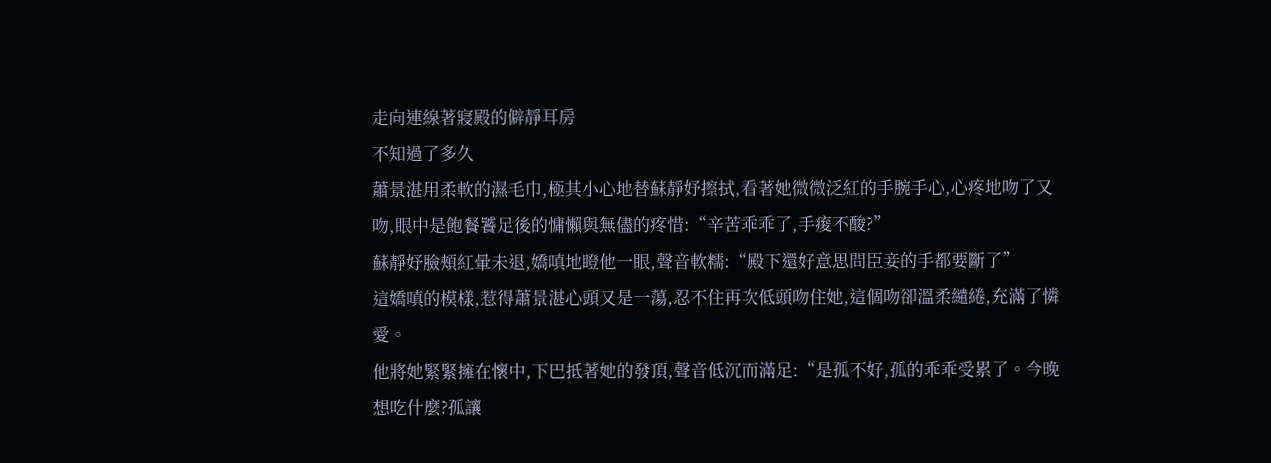走向連線著寢殿的僻靜耳房
不知過了多久
蕭景湛用柔軟的濕毛巾,極其小心地替蘇靜妤擦拭,看著她微微泛紅的手腕手心,心疼地吻了又吻,眼中是飽餐饕足後的慵懶與無儘的疼惜:“辛苦乖乖了,手痠不酸?”
蘇靜妤臉頰紅暈未退,嬌嗔地瞪他一眼,聲音軟糯:“殿下還好意思問臣妾的手都要斷了”
這嬌嗔的模樣,惹得蕭景湛心頭又是一蕩,忍不住再次低頭吻住她,這個吻卻溫柔繾綣,充滿了憐愛。
他將她緊緊擁在懷中,下巴抵著她的發頂,聲音低沉而滿足:“是孤不好,孤的乖乖受累了。今晚想吃什麼?孤讓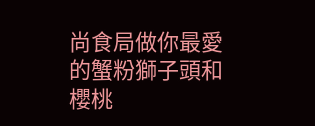尚食局做你最愛的蟹粉獅子頭和櫻桃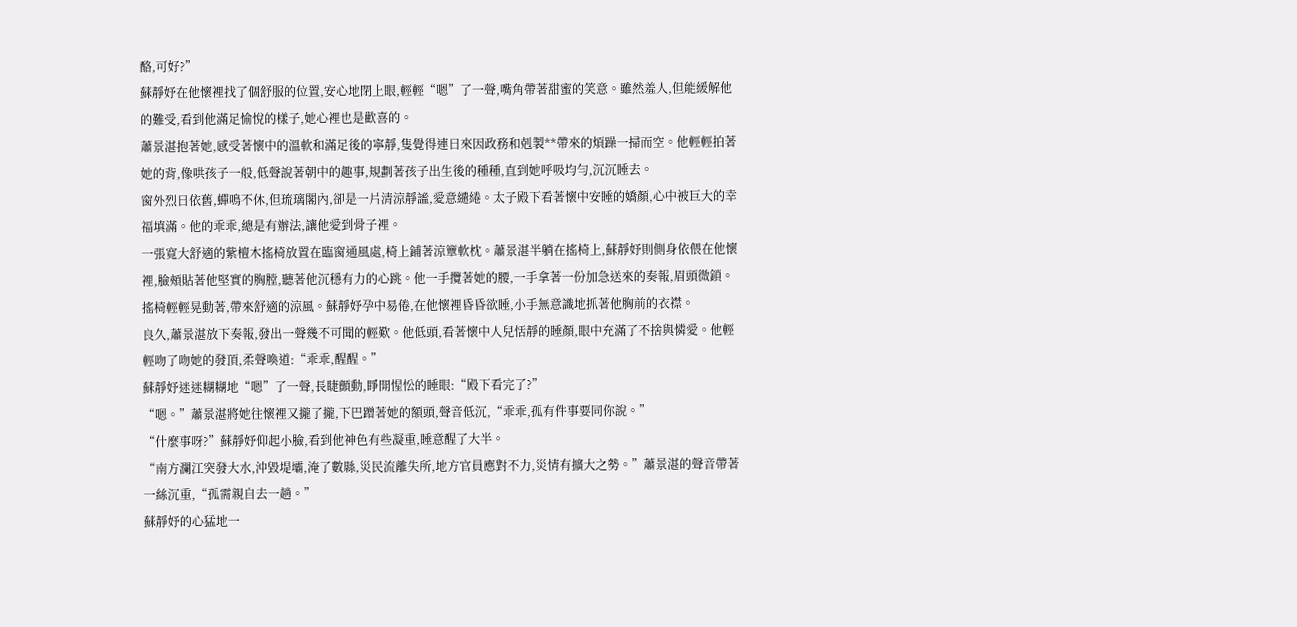酪,可好?”
蘇靜妤在他懷裡找了個舒服的位置,安心地閉上眼,輕輕“嗯”了一聲,嘴角帶著甜蜜的笑意。雖然羞人,但能緩解他的難受,看到他滿足愉悅的樣子,她心裡也是歡喜的。
蕭景湛抱著她,感受著懷中的溫軟和滿足後的寧靜,隻覺得連日來因政務和剋製**帶來的煩躁一掃而空。他輕輕拍著她的背,像哄孩子一般,低聲說著朝中的趣事,規劃著孩子出生後的種種,直到她呼吸均勻,沉沉睡去。
窗外烈日依舊,蟬鳴不休,但琉璃閣內,卻是一片清涼靜謐,愛意繾綣。太子殿下看著懷中安睡的嬌顏,心中被巨大的幸福填滿。他的乖乖,總是有辦法,讓他愛到骨子裡。
一張寬大舒適的紫檀木搖椅放置在臨窗通風處,椅上鋪著涼簟軟枕。蕭景湛半躺在搖椅上,蘇靜妤則側身依偎在他懷裡,臉頰貼著他堅實的胸膛,聽著他沉穩有力的心跳。他一手攬著她的腰,一手拿著一份加急送來的奏報,眉頭微鎖。
搖椅輕輕晃動著,帶來舒適的涼風。蘇靜妤孕中易倦,在他懷裡昏昏欲睡,小手無意識地抓著他胸前的衣襟。
良久,蕭景湛放下奏報,發出一聲幾不可聞的輕歎。他低頭,看著懷中人兒恬靜的睡顏,眼中充滿了不捨與憐愛。他輕輕吻了吻她的發頂,柔聲喚道:“乖乖,醒醒。”
蘇靜妤迷迷糊糊地“嗯”了一聲,長睫顫動,睜開惺忪的睡眼:“殿下看完了?”
“嗯。”蕭景湛將她往懷裡又攏了攏,下巴蹭著她的額頭,聲音低沉,“乖乖,孤有件事要同你說。”
“什麼事呀?”蘇靜妤仰起小臉,看到他神色有些凝重,睡意醒了大半。
“南方瀾江突發大水,沖毀堤壩,淹了數縣,災民流離失所,地方官員應對不力,災情有擴大之勢。”蕭景湛的聲音帶著一絲沉重,“孤需親自去一趟。”
蘇靜妤的心猛地一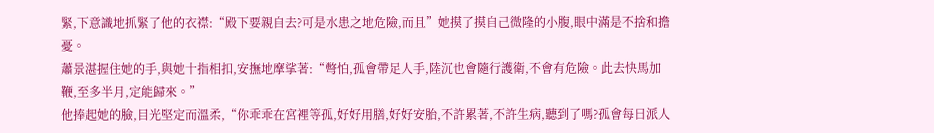緊,下意識地抓緊了他的衣襟:“殿下要親自去?可是水患之地危險,而且”她摸了摸自己微隆的小腹,眼中滿是不捨和擔憂。
蕭景湛握住她的手,與她十指相扣,安撫地摩挲著:“彆怕,孤會帶足人手,陸沉也會隨行護衛,不會有危險。此去快馬加鞭,至多半月,定能歸來。”
他捧起她的臉,目光堅定而溫柔,“你乖乖在宮裡等孤,好好用膳,好好安胎,不許累著,不許生病,聽到了嗎?孤會每日派人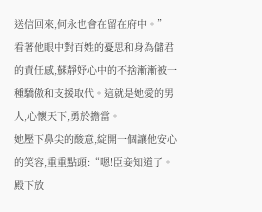送信回來,何永也會在留在府中。”
看著他眼中對百姓的憂思和身為儲君的責任感,蘇靜妤心中的不捨漸漸被一種驕傲和支援取代。這就是她愛的男人,心懷天下,勇於擔當。
她壓下鼻尖的酸意,綻開一個讓他安心的笑容,重重點頭:“嗯!臣妾知道了。殿下放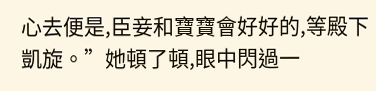心去便是,臣妾和寶寶會好好的,等殿下凱旋。”她頓了頓,眼中閃過一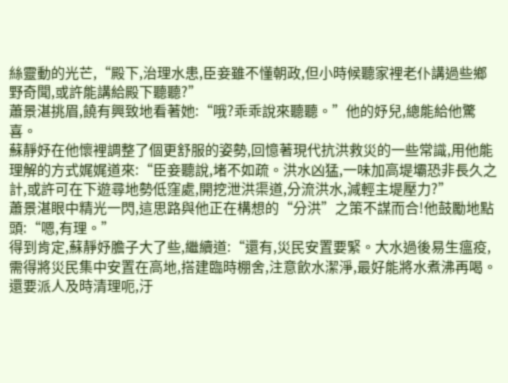絲靈動的光芒,“殿下,治理水患,臣妾雖不懂朝政,但小時候聽家裡老仆講過些鄉野奇聞,或許能講給殿下聽聽?”
蕭景湛挑眉,饒有興致地看著她:“哦?乖乖說來聽聽。”他的妤兒,總能給他驚喜。
蘇靜妤在他懷裡調整了個更舒服的姿勢,回憶著現代抗洪救災的一些常識,用他能理解的方式娓娓道來:“臣妾聽說,堵不如疏。洪水凶猛,一味加高堤壩恐非長久之計,或許可在下遊尋地勢低窪處,開挖泄洪渠道,分流洪水,減輕主堤壓力?”
蕭景湛眼中精光一閃,這思路與他正在構想的“分洪”之策不謀而合!他鼓勵地點頭:“嗯,有理。”
得到肯定,蘇靜妤膽子大了些,繼續道:“還有,災民安置要緊。大水過後易生瘟疫,需得將災民集中安置在高地,搭建臨時棚舍,注意飲水潔淨,最好能將水煮沸再喝。還要派人及時清理呃,汙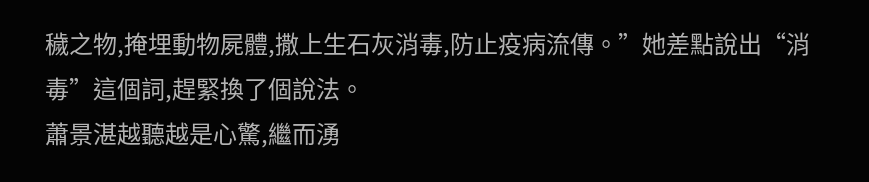穢之物,掩埋動物屍體,撒上生石灰消毒,防止疫病流傳。”她差點說出“消毒”這個詞,趕緊換了個說法。
蕭景湛越聽越是心驚,繼而湧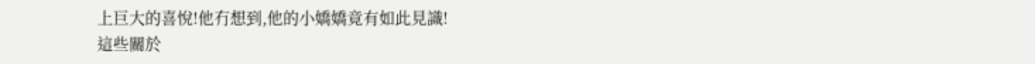上巨大的喜悅!他冇想到,他的小嬌嬌竟有如此見識!
這些關於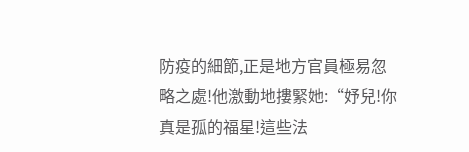防疫的細節,正是地方官員極易忽略之處!他激動地摟緊她:“妤兒!你真是孤的福星!這些法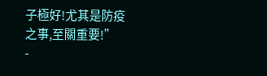子極好!尤其是防疫之事,至關重要!”
-